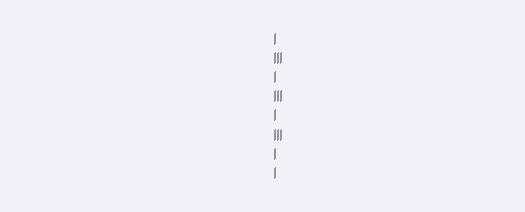|
|||
|
|||
|
|||
|
|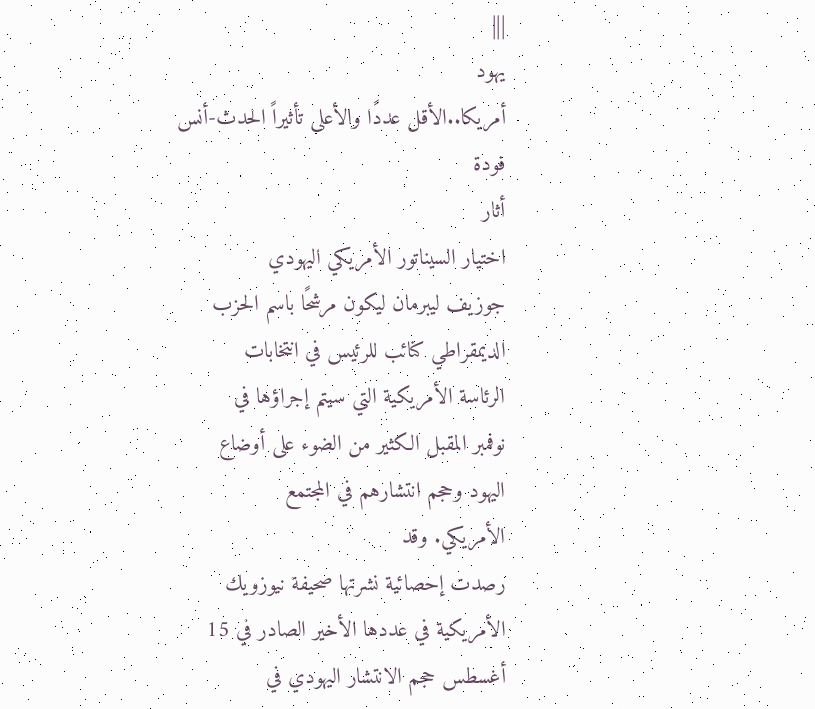|||
يهود
أمريكا..الأقل عددًا والأعلى تأثيراً الحدث-أنس
فودة
أثار
اختيار السيناتور الأمريكي اليهودي
جوزيف ليبرمان ليكون مرشحًا باسم الحزب
الديمقراطي كنائب للرئيس في انتخابات
الرئاسة الأمريكية التي سيتم إجراؤها في
نوفمبر المقبل الكثير من الضوء على أوضاع
اليهود وحجم انتشارهم في المجتمع
الأمريكي. وقد
رصدت إحصائية نشرتها صحيفة نيوزويك
الأمريكية في عددها الأخير الصادر في 15
أغسطس حجم الانتشار اليهودي في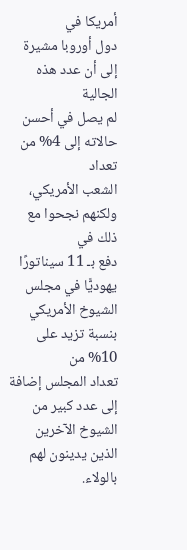أمريكا في
دول أوروبا مشيرة إلى أن عدد هذه الجالية
لم يصل في أحسن حالاته إلى 4% من تعداد
الشعب الأمريكي، ولكنهم نجحوا مع ذلك في
دفع بـ 11 سيناتورًا يهوديًّا في مجلس
الشيوخ الأمريكي بنسبة تزيد على 10% من
تعداد المجلس إضافة إلى عدد كبير من
الشيوخ الآخرين الذين يدينون لهم
بالولاء.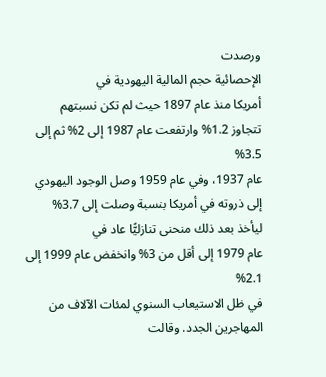ورصدت
الإحصائية حجم المالية اليهودية في
أمريكا منذ عام 1897 حيث لم تكن نسبتهم
تتجاوز 1.2% وارتفعت عام 1987 إلى 2% ثم إلى 3.5%
عام 1937، وفي عام 1959 وصل الوجود اليهودي
إلى ذروته في أمريكا بنسبة وصلت إلى 3.7%
ليأخذ بعد ذلك منحنى تنازليًّا عاد في
عام 1979 إلى أقل من 3% وانخفض عام 1999 إلى 2.1%
في ظل الاستيعاب السنوي لمئات الآلاف من
المهاجرين الجدد. وقالت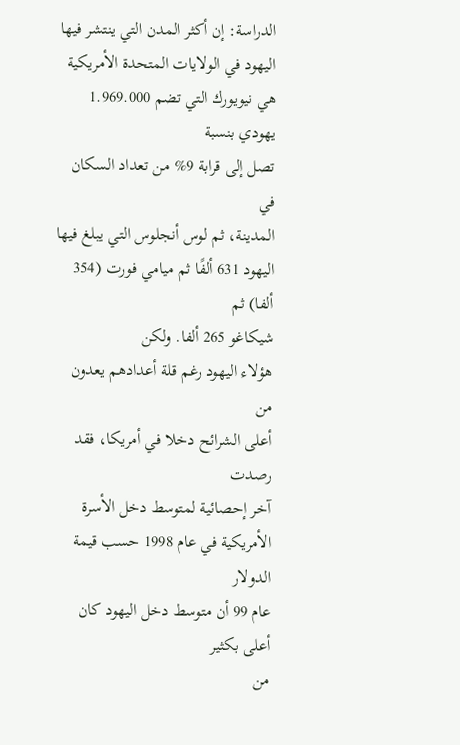الدراسة: إن أكثر المدن التي ينتشر فيها
اليهود في الولايات المتحدة الأمريكية
هي نيويورك التي تضم 1.969.000 يهودي بنسبة
تصل إلى قرابة 9% من تعداد السكان في
المدينة، ثم لوس أنجلوس التي يبلغ فيها
اليهود 631 ألفًا ثم ميامي فورت (354 ألفا) ثم
شيكاغو 265 ألفا. ولكن
هؤلاء اليهود رغم قلة أعدادهم يعدون من
أعلى الشرائح دخلا في أمريكا، فقد رصدت
آخر إحصائية لمتوسط دخل الأسرة
الأمريكية في عام 1998 حسب قيمة الدولار
عام 99 أن متوسط دخل اليهود كان أعلى بكثير
من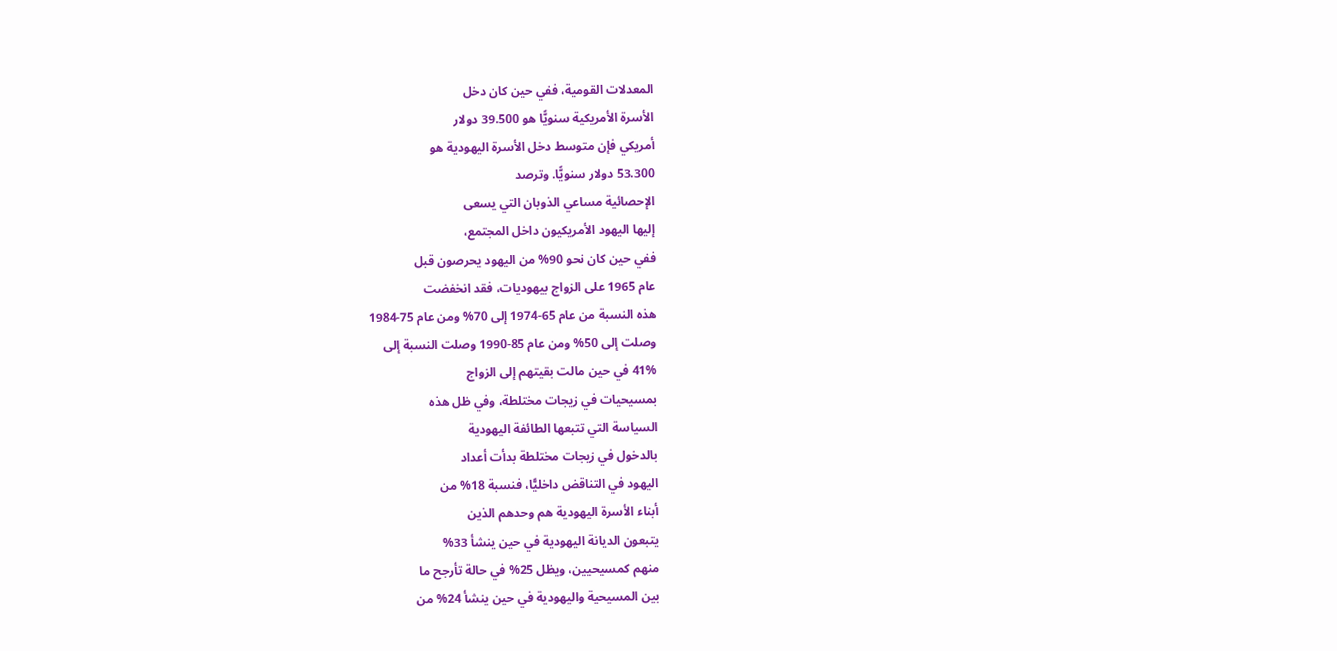المعدلات القومية، ففي حين كان دخل
الأسرة الأمريكية سنويًّا هو 39.500 دولار
أمريكي فإن متوسط دخل الأسرة اليهودية هو
53.300 دولار سنويًّا. وترصد
الإحصائية مساعي الذوبان التي يسعى
إليها اليهود الأمريكيون داخل المجتمع،
ففي حين كان نحو 90% من اليهود يحرصون قبل
عام 1965 على الزواج بيهوديات، فقد انخفضت
هذه النسبة من عام 65-1974 إلى 70% ومن عام 75-1984
وصلت إلى 50% ومن عام 85-1990 وصلت النسبة إلى
41% في حين مالت بقيتهم إلى الزواج
بمسيحيات في زيجات مختلطة، وفي ظل هذه
السياسة التي تتبعها الطائفة اليهودية
بالدخول في زيجات مختلطة بدأت أعداد
اليهود في التناقض داخليًّا، فنسبة 18% من
أبناء الأسرة اليهودية هم وحدهم الذين
يتبعون الديانة اليهودية في حين ينشأ 33%
منهم كمسيحيين، ويظل 25% في حالة تأرجح ما
بين المسيحية واليهودية في حين ينشأ 24% من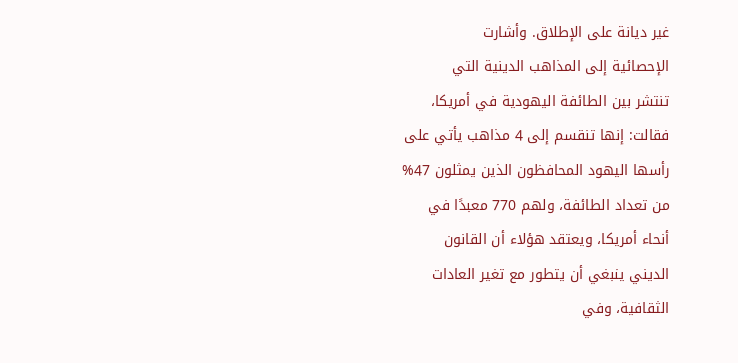غير ديانة على الإطلاق. وأشارت
الإحصائية إلى المذاهب الدينية التي
تنتشر بين الطائفة اليهودية في أمريكا،
فقالت: إنها تنقسم إلى 4 مذاهب يأتي على
رأسها اليهود المحافظون الذين يمثلون 47%
من تعداد الطائفة، ولهم 770 معبدًا في
أنحاء أمريكا، ويعتقد هؤلاء أن القانون
الديني ينبغي أن يتطور مع تغير العادات
الثقافية، وفي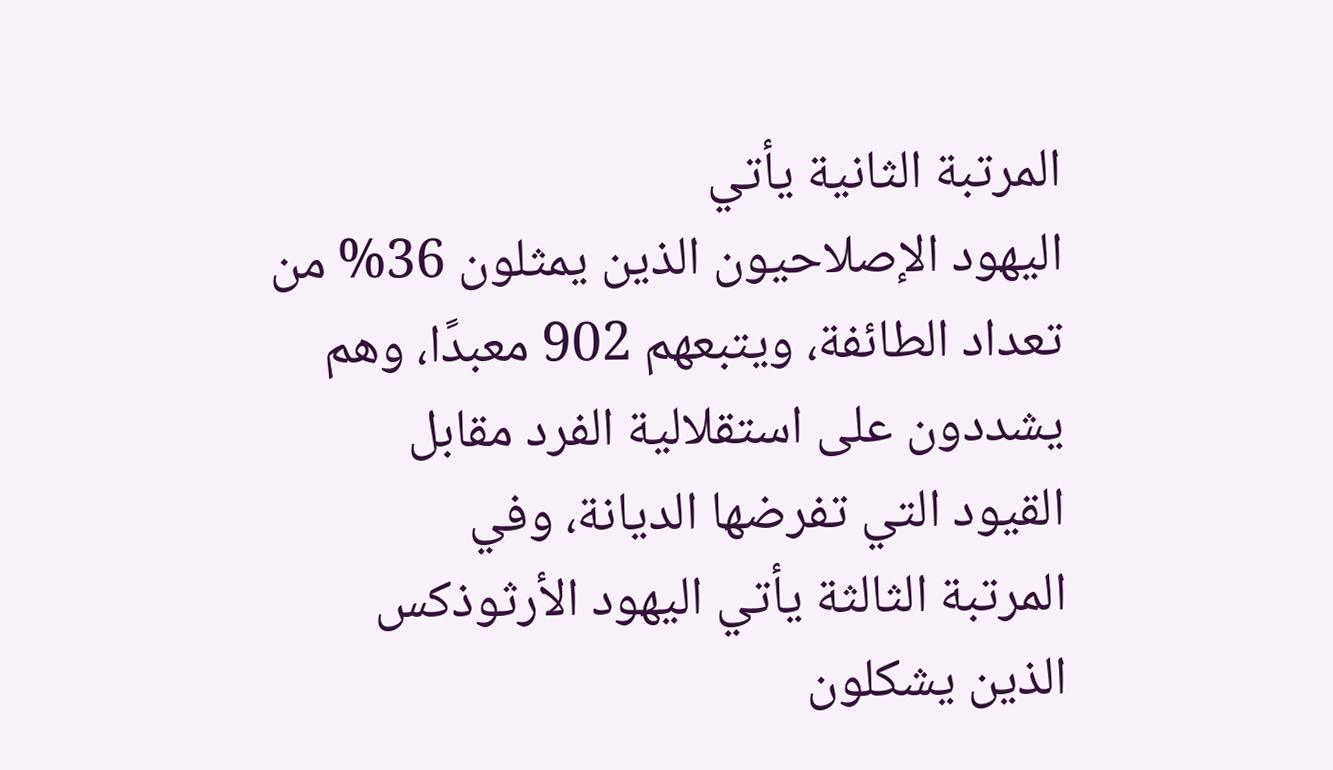المرتبة الثانية يأتي
اليهود الإصلاحيون الذين يمثلون 36% من
تعداد الطائفة، ويتبعهم 902 معبدًا، وهم
يشددون على استقلالية الفرد مقابل
القيود التي تفرضها الديانة، وفي
المرتبة الثالثة يأتي اليهود الأرثوذكس
الذين يشكلون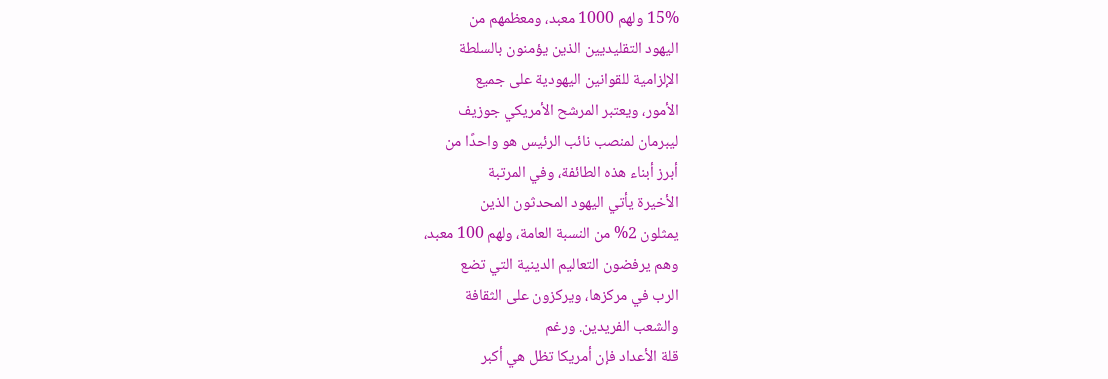15% ولهم 1000 معبد، ومعظمهم من
اليهود التقليديين الذين يؤمنون بالسلطة
الإلزامية للقوانين اليهودية على جميع
الأمور، ويعتبر المرشح الأمريكي جوزيف
ليبرمان لمنصب نائب الرئيس هو واحدًا من
أبرز أبناء هذه الطائفة، وفي المرتبة
الأخيرة يأتي اليهود المحدثون الذين
يمثلون 2% من النسبة العامة، ولهم 100 معبد،
وهم يرفضون التعاليم الدينية التي تضع
الرب في مركزها، ويركزون على الثقافة
والشعب الفريدين. ورغم
قلة الأعداد فإن أمريكا تظل هي أكبر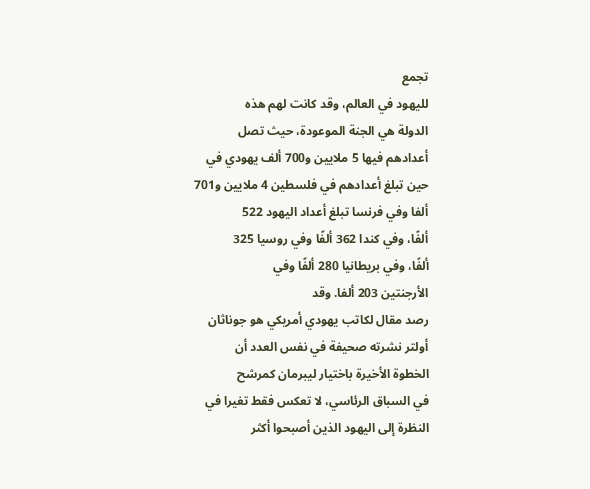تجمع
لليهود في العالم، وقد كانت لهم هذه
الدولة هي الجنة الموعودة، حيث تصل
أعدادهم فيها 5 ملايين و700 ألف يهودي في
حين تبلغ أعدادهم في فلسطين 4 ملايين و701
ألفا وفي فرنسا تبلغ أعداد اليهود 522
ألفًا، وفي كندا 362 ألفًا وفي روسيا 325
ألفًا، وفي بريطانيا 280 ألفًا وفي
الأرجنتين 203 ألفا. وقد
رصد مقال لكاتب يهودي أمريكي هو جوناثان
أولتر نشرته صحيفة في نفس العدد أن
الخطوة الأخيرة باختيار ليبرمان كمرشح
في السباق الرئاسي، لا تعكس فقط تغيرا في
النظرة إلى اليهود الذين أصبحوا أكثر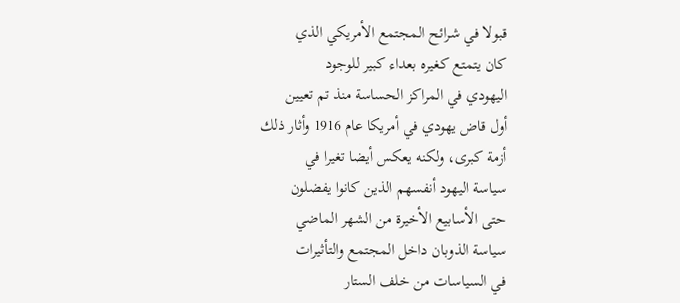قبولا في شرائح المجتمع الأمريكي الذي
كان يتمتع كغيره بعداء كبير للوجود
اليهودي في المراكز الحساسة منذ تم تعيين
أول قاض يهودي في أمريكا عام 1916 وأثار ذلك
أزمة كبرى، ولكنه يعكس أيضا تغيرا في
سياسة اليهود أنفسهم الذين كانوا يفضلون
حتى الأسابيع الأخيرة من الشهر الماضي
سياسة الذوبان داخل المجتمع والتأثيرات
في السياسات من خلف الستار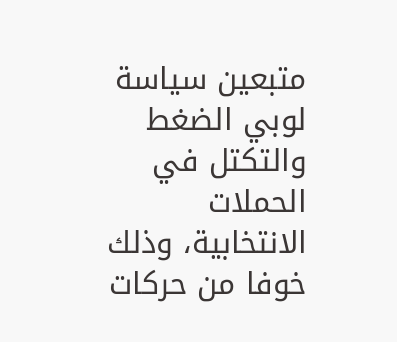متبعين سياسة
لوبي الضغط والتكتل في الحملات
الانتخابية، وذلك خوفا من حركات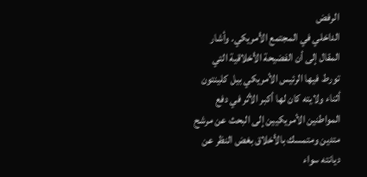الرفض
الداخلي في المجتمع الأمريكي. وأشار
المقال إلى أن الفضيحة الأخلاقية التي
تورط فيها الرئيس الأمريكي بيل كلينتون
أثناء ولايته كان لها أكبر الأثر في دفع
المواطنين الأمريكيين إلى البحث عن مرشح
متدين ومتمسك بالأخلاق بغض النظر عن
ديانته سواء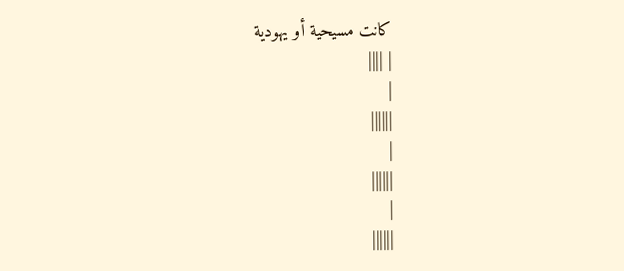كانت مسيحية أو يهودية
| ||||
|
||||||
|
||||||
|
||||||